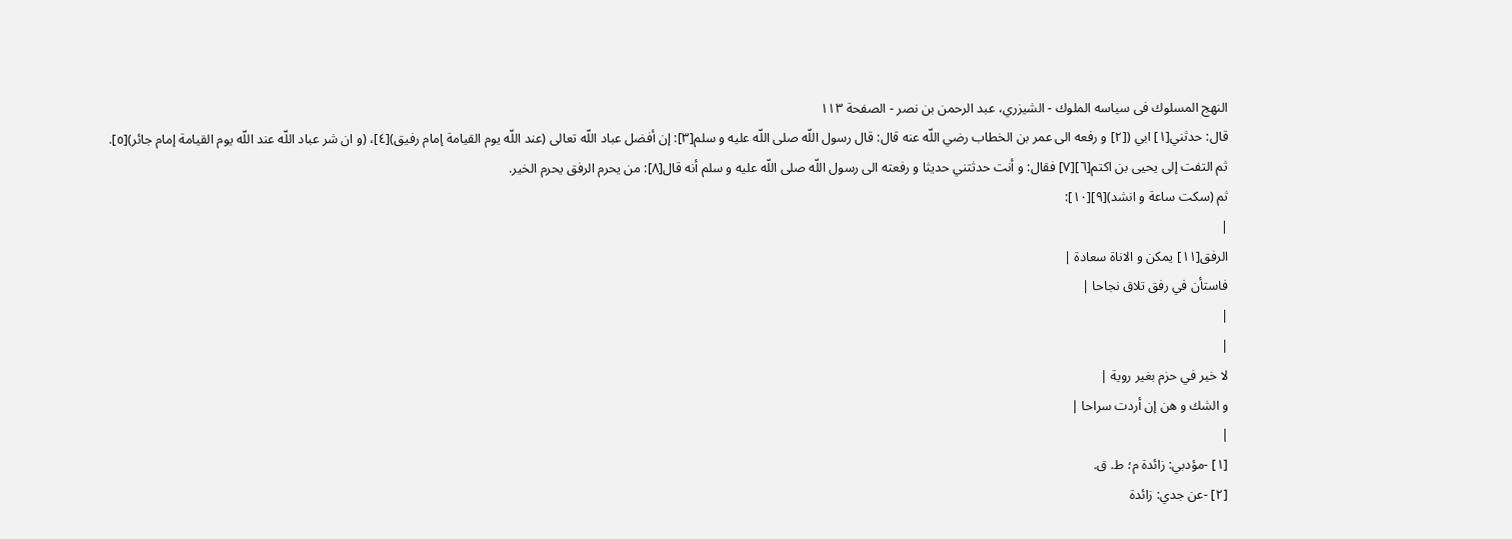النهج المسلوك فى سياسه الملوك - الشيزري، عبد الرحمن بن نصر - الصفحة ١١٣
قال: حدثني[١] ابي ([٢] و رفعه الى عمر بن الخطاب رضي اللّه عنه قال: قال رسول اللّه صلى اللّه عليه و سلم[٣]: إن أفضل عباد اللّه تعالى (عند اللّه يوم القيامة إمام رفيق)[٤]، (و ان شر عباد اللّه عند اللّه يوم القيامة إمام جائر)[٥].
ثم التفت إلى يحيى بن اكتم[٦][٧] فقال: و أنت حدثتني حديثا و رفعته الى رسول اللّه صلى اللّه عليه و سلم أنه قال[٨]: من يحرم الرفق يحرم الخير.
ثم (سكت ساعة و انشد)[٩][١٠]:
|
الرفق[١١] يمكن و الاناة سعادة |
فاستأن في رفق تلاق نجاحا |
|
|
لا خير في حزم بغير روية |
و الشك و هن إن أردت سراحا |
|
[١] -مؤدبي: زائدة م؛ ط. ق.
[٢] -عن جدي: زائدة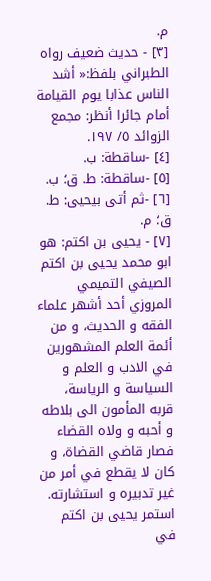م.
[٣] - حديث ضعيف رواه الطبراني بلفظ:« أشد الناس عذابا يوم القيامة أمام جائرا أنظر: مجمع الزوائد ٥/ ١٩٧.
[٤] -ساقطة: ب.
[٥] -ساقطة: ط. ق؛ ب.
[٦] -ثم أتى بيحيى: ط. ق؛ م.
[٧] - يحيى بن اكتم: هو ابو محمد يحيى بن اكتم الصيفي التميمي المروزي أحد أشهر علماء الفقه و الحديث، و من أئمة العلم المشهورين في الادب و العلم و السياسة و الرياسة، قربه المأمون الى بلاطه و أحبه و ولاه القضاء فصار قاضي القضاة، و كان لا يقطع في أمر من غير تدبيره و استشارته.
استمر يحيى بن اكتم في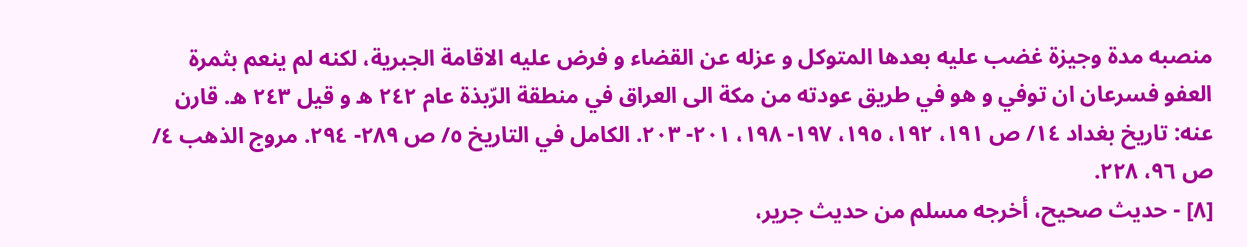منصبه مدة وجيزة غضب عليه بعدها المتوكل و عزله عن القضاء و فرض عليه الاقامة الجبرية، لكنه لم ينعم بثمرة العفو فسرعان ان توفي و هو في طريق عودته من مكة الى العراق في منطقة الرّبذة عام ٢٤٢ ه و قيل ٢٤٣ ه. قارن عنه: تاريخ بغداد ١٤/ ص ١٩١، ١٩٢، ١٩٥، ١٩٧- ١٩٨، ٢٠١- ٢٠٣. الكامل في التاريخ ٥/ ص ٢٨٩- ٢٩٤. مروج الذهب ٤/ ص ٩٦، ٢٢٨.
[٨] - حديث صحيح، أخرجه مسلم من حديث جرير،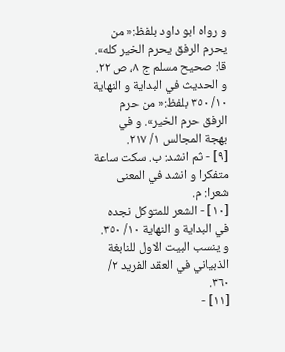و رواه ابو داود بلفظ:« من يحرم الرفق يحرم الخير كله». قا: صحيح مسلم ج ٨، ص ٢٢. و الحديث في البداية و النهاية ١٠/ ٣٥٠ بلفظ:« من حرم الرفق حرم الخير». و في بهجة المجالس ١/ ٢١٧.
[٩] - ثم انشد: ب. سكت ساعة متفكرا و انشد في المعنى شعرا: م.
[١٠] - الشعر للمتوكل نجده في البداية و النهاية ١٠/ ٣٥٠. و ينسب البيت الاول للنابغة الذبياني في العقد الفريد ٢/ ٣٦٠.
[١١] -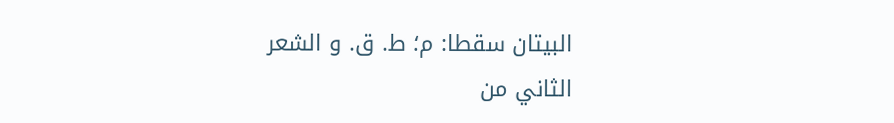البيتان سقطا: م؛ ط. ق. و الشعر الثاني من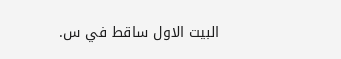البيت الاول ساقط في س.